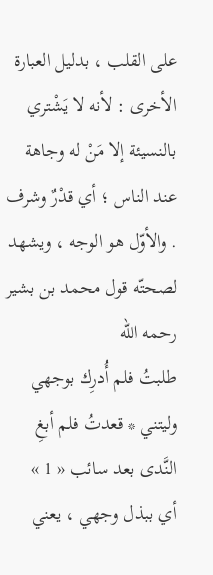على القلب ، بدليل العبارة الأخرى : لأنه لا يَشْتري بالنسيئة إلا مَنْ له وجاهة عند الناس ؛ أي قدْرٌ وشرف . والأوّل هو الوجه ، ويشهد لصحتّه قول محمد بن بشير رحمه اللّه
طلبتُ فلم أُدرِك بوجهي وليتني * قعدتُ فلم أبغِ النَّدى بعد سائب « 1 »
أي ببذل وجهي ، يعني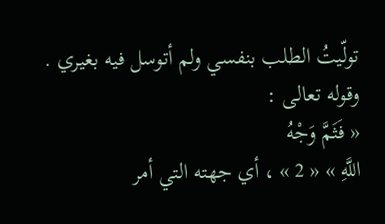تولّيتُ الطلب بنفسي ولم أتوسل فيه بغيري .
وقوله تعالى :
« فَثَمَّ وَجْهُ
اللَّهِ » « 2 » ، أي جهته التي أمر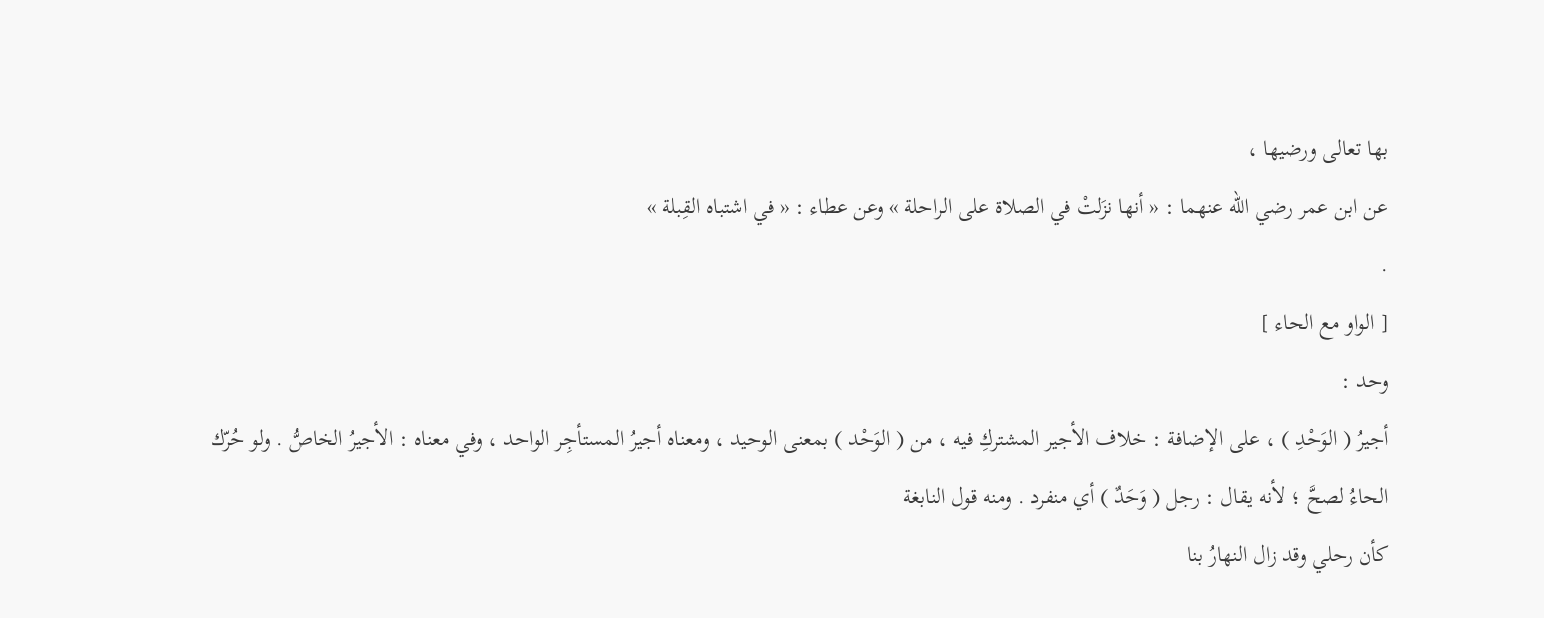بها تعالى ورضيها ،
عن ابن عمر رضي اللّه عنهما : « أنها نزَلتْ في الصلاة على الراحلة » وعن عطاء : « في اشتباه القِبلة »
.
[ الواو مع الحاء ]
وحد :
أجيرُ ( الوَحْدِ ) ، على الإضافة : خلاف الأجير المشتركِ فيه ، من ( الوَحْد ) بمعنى الوحيد ، ومعناه أجيرُ المستأجِر الواحد ، وفي معناه : الأجيرُ الخاصُّ . ولو حُرّك الحاءُ لصحَّ ؛ لأنه يقال : رجل ( وَحَدٌ ) أي منفرد . ومنه قول النابغة
كأن رحلي وقد زال النهارُ بنا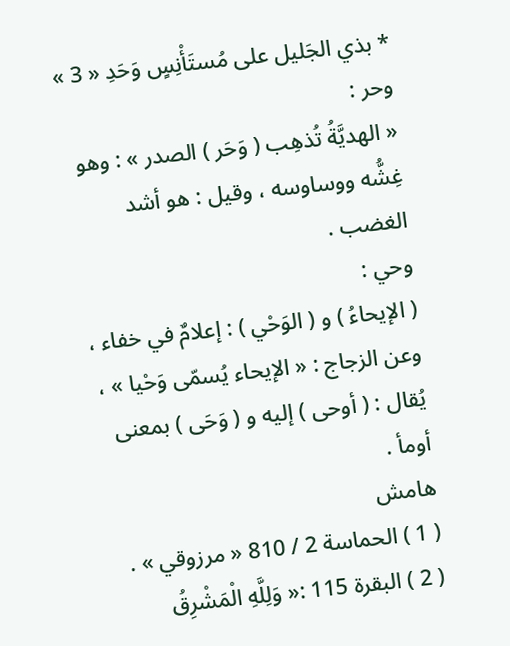* بذي الجَليل على مُستَأْنِسٍ وَحَدِ « 3 »
وحر :
« الهديَّةُ تُذهِب ( وَحَر ) الصدر » : وهو غِشُّه ووساوسه ، وقيل : هو أشد الغضب .
وحي :
( الإيحاءُ ) و ( الوَحْي ) : إعلامٌ في خفاء ، وعن الزجاج : « الإيحاء يُسمّى وَحْيا » ، يُقال : ( أوحى ) إليه و ( وَحَى ) بمعنى أومأ .
هامش
( 1 ) الحماسة 2 / 810 « مرزوقي » .
( 2 ) البقرة 115 :« وَلِلَّهِ الْمَشْرِقُ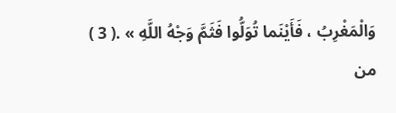وَالْمَغْرِبُ ، فَأَيْنَما تُوَلُّوا فَثَمَّ وَجْهُ اللَّهِ » .( 3 ) من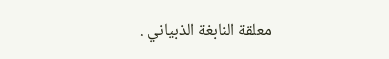معلقة النابغة الذبياني .